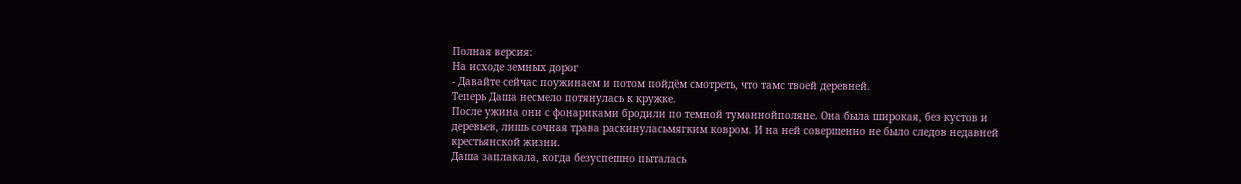Полная версия:
На исходе земных дорог
- Давайте сейчас поужинаем и потом пойдём смотреть, что тамс твоей деревней.
Теперь Даша несмело потянулась к кружке.
После ужина они с фонариками бродили по темной туманнойполяне. Она была широкая, без кустов и деревьев, лишь сочная трава раскинуласьмягким ковром. И на ней совершенно не было следов недавней крестьянской жизни.
Даша заплакала, когда безуспешно пыталась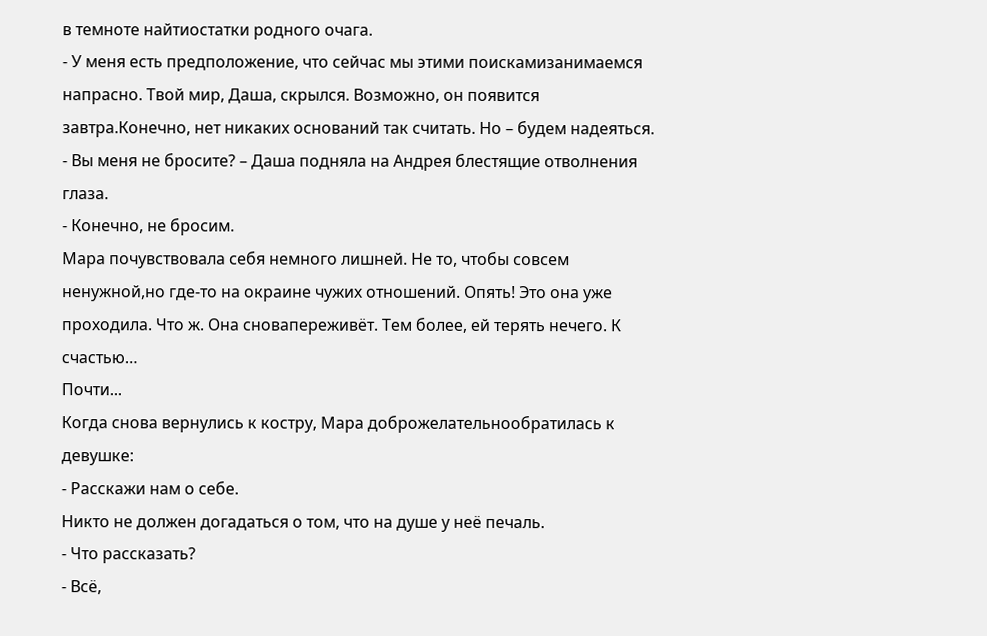в темноте найтиостатки родного очага.
- У меня есть предположение, что сейчас мы этими поискамизанимаемся напрасно. Твой мир, Даша, скрылся. Возможно, он появится завтра.Конечно, нет никаких оснований так считать. Но – будем надеяться.
- Вы меня не бросите? – Даша подняла на Андрея блестящие отволнения глаза.
- Конечно, не бросим.
Мара почувствовала себя немного лишней. Не то, чтобы совсем ненужной,но где-то на окраине чужих отношений. Опять! Это она уже проходила. Что ж. Она сновапереживёт. Тем более, ей терять нечего. К счастью…
Почти...
Когда снова вернулись к костру, Мара доброжелательнообратилась к девушке:
- Расскажи нам о себе.
Никто не должен догадаться о том, что на душе у неё печаль.
- Что рассказать?
- Всё,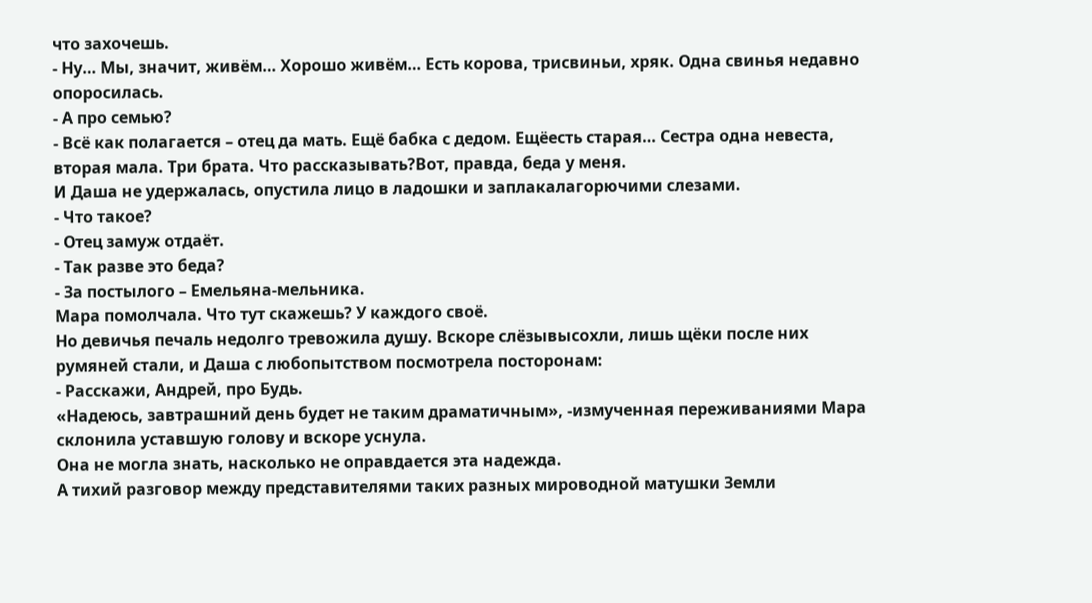что захочешь.
- Ну… Мы, значит, живём… Хорошо живём… Есть корова, трисвиньи, хряк. Одна свинья недавно опоросилась.
- А про семью?
- Всё как полагается – отец да мать. Ещё бабка с дедом. Ещёесть старая… Сестра одна невеста, вторая мала. Три брата. Что рассказывать?Вот, правда, беда у меня.
И Даша не удержалась, опустила лицо в ладошки и заплакалагорючими слезами.
- Что такое?
- Отец замуж отдаёт.
- Так разве это беда?
- За постылого – Емельяна-мельника.
Мара помолчала. Что тут скажешь? У каждого своё.
Но девичья печаль недолго тревожила душу. Вскоре слёзывысохли, лишь щёки после них румяней стали, и Даша с любопытством посмотрела посторонам:
- Расскажи, Андрей, про Будь.
«Надеюсь, завтрашний день будет не таким драматичным», -измученная переживаниями Мара склонила уставшую голову и вскоре уснула.
Она не могла знать, насколько не оправдается эта надежда.
А тихий разговор между представителями таких разных мироводной матушки Земли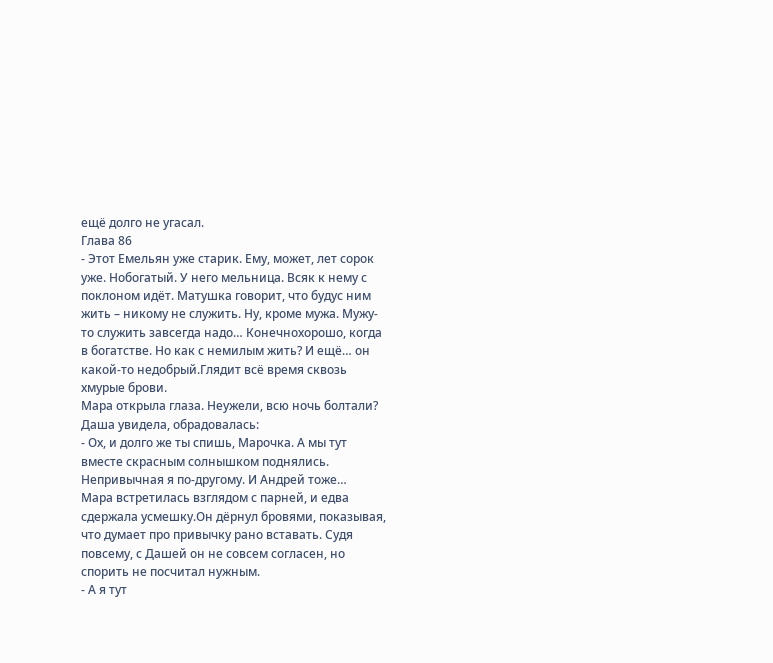ещё долго не угасал.
Глава 86
- Этот Емельян уже старик. Ему, может, лет сорок уже. Нобогатый. У него мельница. Всяк к нему с поклоном идёт. Матушка говорит, что будус ним жить – никому не служить. Ну, кроме мужа. Мужу-то служить завсегда надо… Конечнохорошо, когда в богатстве. Но как с немилым жить? И ещё… он какой-то недобрый.Глядит всё время сквозь хмурые брови.
Мара открыла глаза. Неужели, всю ночь болтали?
Даша увидела, обрадовалась:
- Ох, и долго же ты спишь, Марочка. А мы тут вместе скрасным солнышком поднялись. Непривычная я по-другому. И Андрей тоже…
Мара встретилась взглядом с парней, и едва сдержала усмешку.Он дёрнул бровями, показывая, что думает про привычку рано вставать. Судя повсему, с Дашей он не совсем согласен, но спорить не посчитал нужным.
- А я тут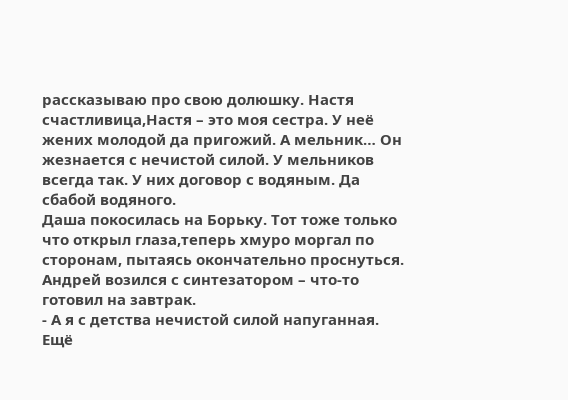рассказываю про свою долюшку. Настя счастливица,Настя – это моя сестра. У неё жених молодой да пригожий. А мельник… Он жезнается с нечистой силой. У мельников всегда так. У них договор с водяным. Да сбабой водяного.
Даша покосилась на Борьку. Тот тоже только что открыл глаза,теперь хмуро моргал по сторонам, пытаясь окончательно проснуться.
Андрей возился с синтезатором – что-то готовил на завтрак.
- А я с детства нечистой силой напуганная. Ещё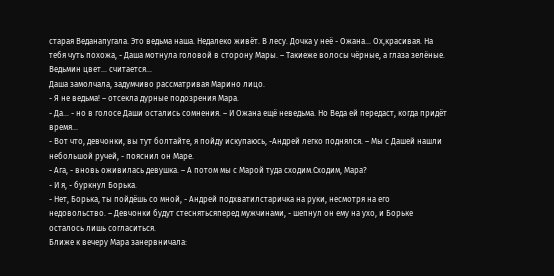старая Веданапугала. Это ведьма наша. Недалеко живёт. В лесу. Дочка у неё - Ожана… Ох,красивая. На тебя чуть похожа, - Даша мотнула головой в сторону Мары. – Такиеже волосы чёрные, а глаза зелёные. Ведьмин цвет… считается…
Даша замолчала, задумчиво рассматривая Марино лицо.
- Я не ведьма! – отсекла дурные подозрения Мара.
- Да… - но в голосе Даши остались сомнения. – И Ожана ещё неведьма. Но Веда ей передаст, когда придёт время…
- Вот что, девчонки, вы тут болтайте, я пойду искупаюсь, -Андрей легко поднялся. – Мы с Дашей нашли небольшой ручей, - пояснил он Маре.
- Ага, - вновь оживилась девушка. – А потом мы с Марой туда сходим.Сходим, Мара?
- И я, - буркнул Борька.
- Нет, Борька, ты пойдёшь со мной, - Андрей подхватилстаричка на руки, несмотря на его недовольство. – Девчонки будут стеснятьсяперед мужчинами, - шепнул он ему на ухо, и Борьке осталось лишь согласиться.
Ближе к вечеру Мара занервничала: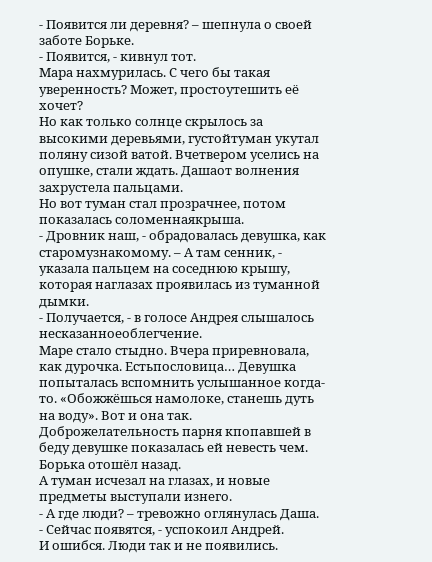- Появится ли деревня? – шепнула о своей заботе Борьке.
- Появится, - кивнул тот.
Мара нахмурилась. С чего бы такая уверенность? Может, простоутешить её хочет?
Но как только солнце скрылось за высокими деревьями, густойтуман укутал поляну сизой ватой. Вчетвером уселись на опушке, стали ждать. Дашаот волнения захрустела пальцами.
Но вот туман стал прозрачнее, потом показалась соломеннаякрыша.
- Дровник наш, - обрадовалась девушка, как старомузнакомому. – А там сенник, - указала пальцем на соседнюю крышу, которая наглазах проявилась из туманной дымки.
- Получается, - в голосе Андрея слышалось несказанноеоблегчение.
Маре стало стыдно. Вчера приревновала, как дурочка. Естьпословица… Девушка попыталась вспомнить услышанное когда-то. «Обожжёшься намолоке, станешь дуть на воду». Вот и она так. Доброжелательность парня кпопавшей в беду девушке показалась ей невесть чем.
Борька отошёл назад.
А туман исчезал на глазах, и новые предметы выступали изнего.
- А где люди? – тревожно оглянулась Даша.
- Сейчас появятся, - успокоил Андрей.
И ошибся. Люди так и не появились.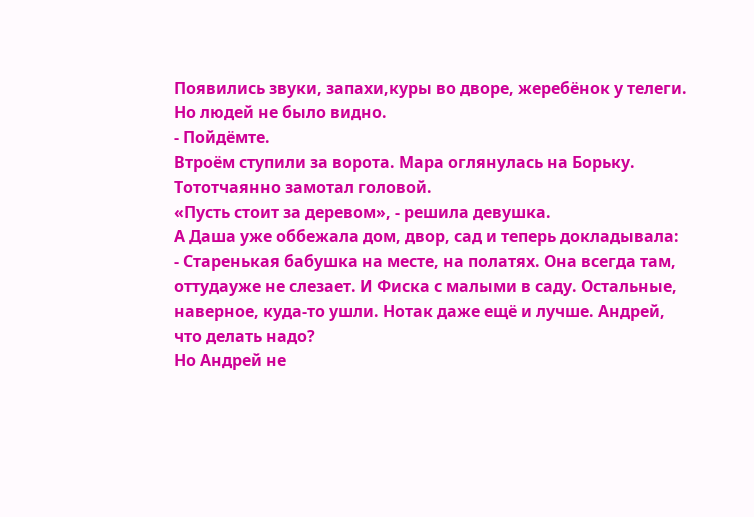Появились звуки, запахи,куры во дворе, жеребёнок у телеги. Но людей не было видно.
- Пойдёмте.
Втроём ступили за ворота. Мара оглянулась на Борьку. Тототчаянно замотал головой.
«Пусть стоит за деревом», - решила девушка.
А Даша уже оббежала дом, двор, сад и теперь докладывала:
- Старенькая бабушка на месте, на полатях. Она всегда там, оттудауже не слезает. И Фиска с малыми в саду. Остальные, наверное, куда-то ушли. Нотак даже ещё и лучше. Андрей, что делать надо?
Но Андрей не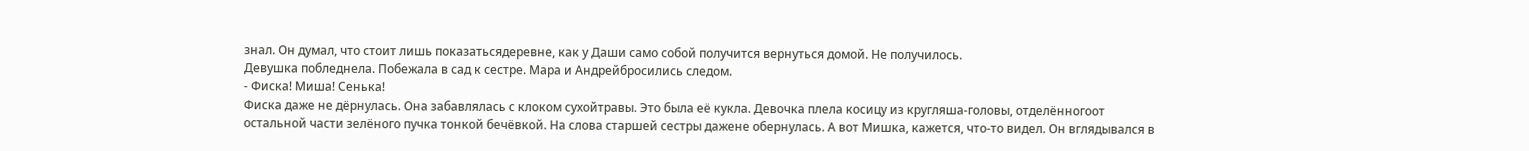знал. Он думал, что стоит лишь показатьсядеревне, как у Даши само собой получится вернуться домой. Не получилось.
Девушка побледнела. Побежала в сад к сестре. Мара и Андрейбросились следом.
- Фиска! Миша! Сенька!
Фиска даже не дёрнулась. Она забавлялась с клоком сухойтравы. Это была её кукла. Девочка плела косицу из кругляша-головы, отделённогоот остальной части зелёного пучка тонкой бечёвкой. На слова старшей сестры дажене обернулась. А вот Мишка, кажется, что-то видел. Он вглядывался в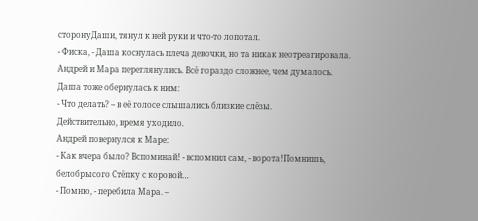сторонуДаши, тянул к ней руки и что-то лопотал.
- Фиска, - Даша коснулась плеча девочки, но та никак неотреагировала.
Андрей и Мара переглянулись. Всё гораздо сложнее, чем думалось.
Даша тоже обернулась к ним:
- Что делать? – в её голосе слышались близкие слёзы.
Действительно, время уходило.
Андрей повернулся к Маре:
- Как вчера было? Вспоминай! - вспомнил сам, - ворота!Помнишь, белобрысого Стёпку с коровой…
- Помню, - перебила Мара. –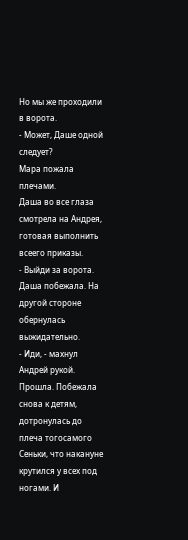Но мы же проходили в ворота.
- Может, Даше одной следует?
Мара пожала плечами.
Даша во все глаза смотрела на Андрея, готовая выполнить всеего приказы.
- Выйди за ворота.
Даша побежала. На другой стороне обернулась выжидательно.
- Иди, - махнул Андрей рукой.
Прошла. Побежала снова к детям, дотронулась до плеча тогосамого Сеньки, что накануне крутился у всех под ногами. И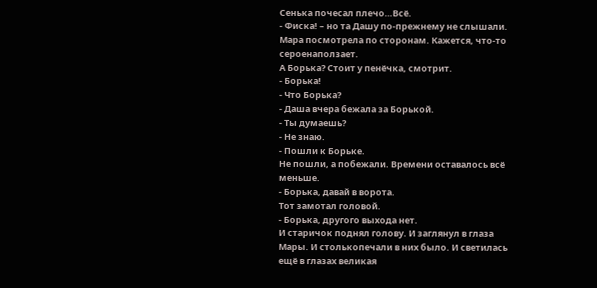Сенька почесал плечо…Всё.
- Фиска! – но та Дашу по-прежнему не слышали.
Мара посмотрела по сторонам. Кажется, что-то сероенаползает.
А Борька? Стоит у пенёчка, смотрит.
- Борька!
- Что Борька?
- Даша вчера бежала за Борькой.
- Ты думаешь?
- Не знаю.
- Пошли к Борьке.
Не пошли, а побежали. Времени оставалось всё меньше.
- Борька, давай в ворота.
Тот замотал головой.
- Борька, другого выхода нет.
И старичок поднял голову. И заглянул в глаза Мары. И столькопечали в них было. И светилась ещё в глазах великая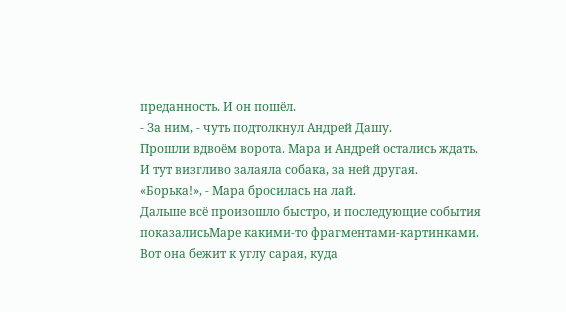преданность. И он пошёл.
- За ним, - чуть подтолкнул Андрей Дашу.
Прошли вдвоём ворота. Мара и Андрей остались ждать.
И тут визгливо залаяла собака, за ней другая.
«Борька!», - Мара бросилась на лай.
Дальше всё произошло быстро, и последующие события показалисьМаре какими-то фрагментами-картинками.
Вот она бежит к углу сарая, куда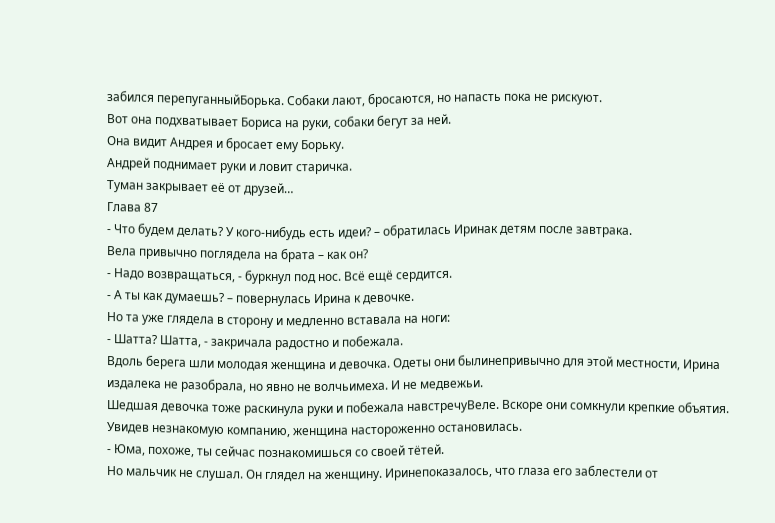забился перепуганныйБорька. Собаки лают, бросаются, но напасть пока не рискуют.
Вот она подхватывает Бориса на руки, собаки бегут за ней.
Она видит Андрея и бросает ему Борьку.
Андрей поднимает руки и ловит старичка.
Туман закрывает её от друзей…
Глава 87
- Что будем делать? У кого-нибудь есть идеи? – обратилась Иринак детям после завтрака.
Вела привычно поглядела на брата – как он?
- Надо возвращаться, - буркнул под нос. Всё ещё сердится.
- А ты как думаешь? – повернулась Ирина к девочке.
Но та уже глядела в сторону и медленно вставала на ноги:
- Шатта? Шатта, - закричала радостно и побежала.
Вдоль берега шли молодая женщина и девочка. Одеты они былинепривычно для этой местности, Ирина издалека не разобрала, но явно не волчьимеха. И не медвежьи.
Шедшая девочка тоже раскинула руки и побежала навстречуВеле. Вскоре они сомкнули крепкие объятия.
Увидев незнакомую компанию, женщина настороженно остановилась.
- Юма, похоже, ты сейчас познакомишься со своей тётей.
Но мальчик не слушал. Он глядел на женщину. Иринепоказалось, что глаза его заблестели от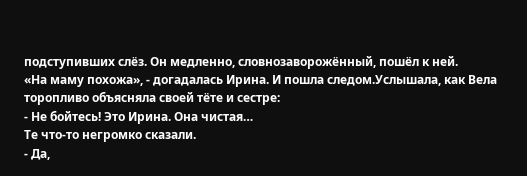подступивших слёз. Он медленно, словнозаворожённый, пошёл к ней.
«На маму похожа», - догадалась Ирина. И пошла следом.Услышала, как Вела торопливо объясняла своей тёте и сестре:
- Не бойтесь! Это Ирина. Она чистая…
Те что-то негромко сказали.
- Да,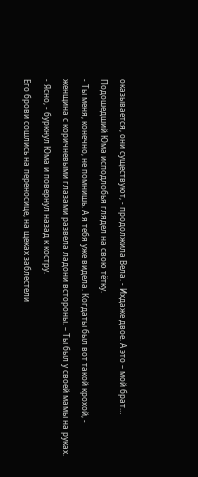оказывается, они существуют, - продолжила Вела. - Ихдаже двое. А это – мой брат…
Подошедший Юма исподлобья глядел на свою тётку.
- Ты меня, конечно, не помнишь. А я тебя уже видела. Когдаты был вот такой крохой, - женщина с коричневыми глазами развела ладони встороны. – Ты был у своей мамы на руках.
- Ясно, - буркнул Юма и повернул назад к костру.
Его брови сошлись на переносице, на щеках заблестели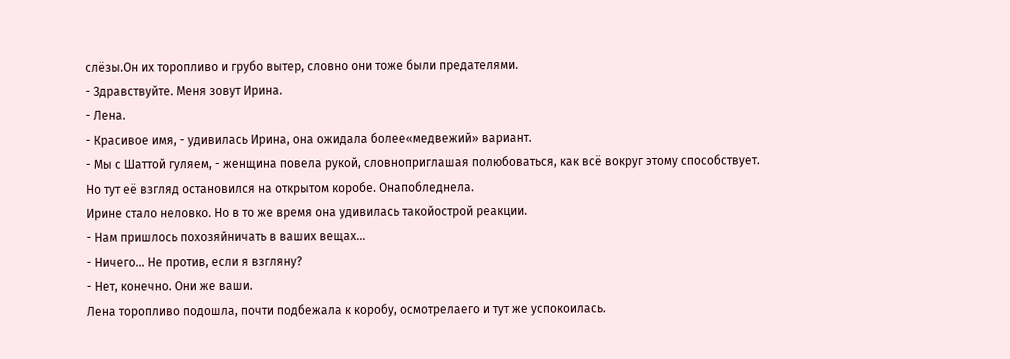слёзы.Он их торопливо и грубо вытер, словно они тоже были предателями.
- Здравствуйте. Меня зовут Ирина.
- Лена.
- Красивое имя, - удивилась Ирина, она ожидала более«медвежий» вариант.
- Мы с Шаттой гуляем, - женщина повела рукой, словноприглашая полюбоваться, как всё вокруг этому способствует.
Но тут её взгляд остановился на открытом коробе. Онапобледнела.
Ирине стало неловко. Но в то же время она удивилась такойострой реакции.
- Нам пришлось похозяйничать в ваших вещах…
- Ничего… Не против, если я взгляну?
- Нет, конечно. Они же ваши.
Лена торопливо подошла, почти подбежала к коробу, осмотрелаего и тут же успокоилась.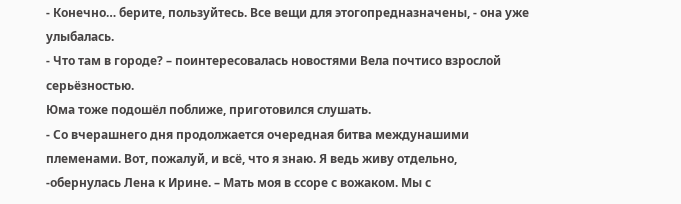- Конечно… берите, пользуйтесь. Все вещи для этогопредназначены, - она уже улыбалась.
- Что там в городе? – поинтересовалась новостями Вела почтисо взрослой серьёзностью.
Юма тоже подошёл поближе, приготовился слушать.
- Со вчерашнего дня продолжается очередная битва междунашими племенами. Вот, пожалуй, и всё, что я знаю. Я ведь живу отдельно, -обернулась Лена к Ирине. – Мать моя в ссоре с вожаком. Мы с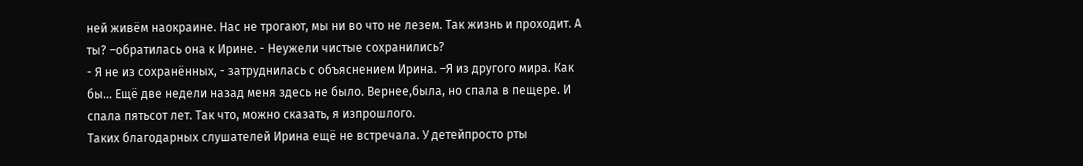ней живём наокраине. Нас не трогают, мы ни во что не лезем. Так жизнь и проходит. А ты? –обратилась она к Ирине. - Неужели чистые сохранились?
- Я не из сохранённых, - затруднилась с объяснением Ирина. –Я из другого мира. Как бы… Ещё две недели назад меня здесь не было. Вернее,была, но спала в пещере. И спала пятьсот лет. Так что, можно сказать, я изпрошлого.
Таких благодарных слушателей Ирина ещё не встречала. У детейпросто рты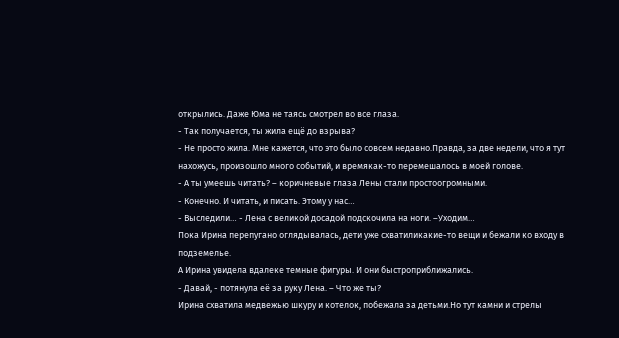открылись. Даже Юма не таясь смотрел во все глаза.
- Так получается, ты жила ещё до взрыва?
- Не просто жила. Мне кажется, что это было совсем недавно.Правда, за две недели, что я тут нахожусь, произошло много событий, и времякак-то перемешалось в моей голове.
- А ты умеешь читать? – коричневые глаза Лены стали простоогромными.
- Конечно. И читать, и писать. Этому у нас…
- Выследили… - Лена с великой досадой подскочила на ноги. –Уходим…
Пока Ирина перепугано оглядывалась, дети уже схватиликакие-то вещи и бежали ко входу в подземелье.
А Ирина увидела вдалеке темные фигуры. И они быстроприближались.
- Давай, - потянула её за руку Лена. – Что же ты?
Ирина схватила медвежью шкуру и котелок, побежала за детьми.Но тут камни и стрелы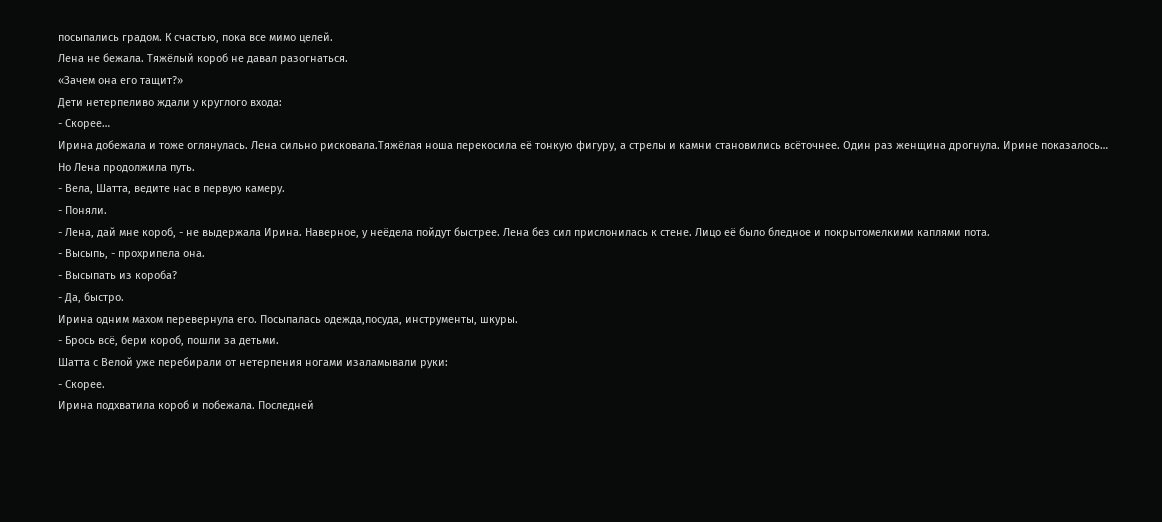посыпались градом. К счастью, пока все мимо целей.
Лена не бежала. Тяжёлый короб не давал разогнаться.
«Зачем она его тащит?»
Дети нетерпеливо ждали у круглого входа:
- Скорее…
Ирина добежала и тоже оглянулась. Лена сильно рисковала.Тяжёлая ноша перекосила её тонкую фигуру, а стрелы и камни становились всёточнее. Один раз женщина дрогнула. Ирине показалось… Но Лена продолжила путь.
- Вела, Шатта, ведите нас в первую камеру.
- Поняли.
- Лена, дай мне короб, - не выдержала Ирина. Наверное, у неёдела пойдут быстрее. Лена без сил прислонилась к стене. Лицо её было бледное и покрытомелкими каплями пота.
- Высыпь, - прохрипела она.
- Высыпать из короба?
- Да, быстро.
Ирина одним махом перевернула его. Посыпалась одежда,посуда, инструменты, шкуры.
- Брось всё, бери короб, пошли за детьми.
Шатта с Велой уже перебирали от нетерпения ногами изаламывали руки:
- Скорее.
Ирина подхватила короб и побежала. Последней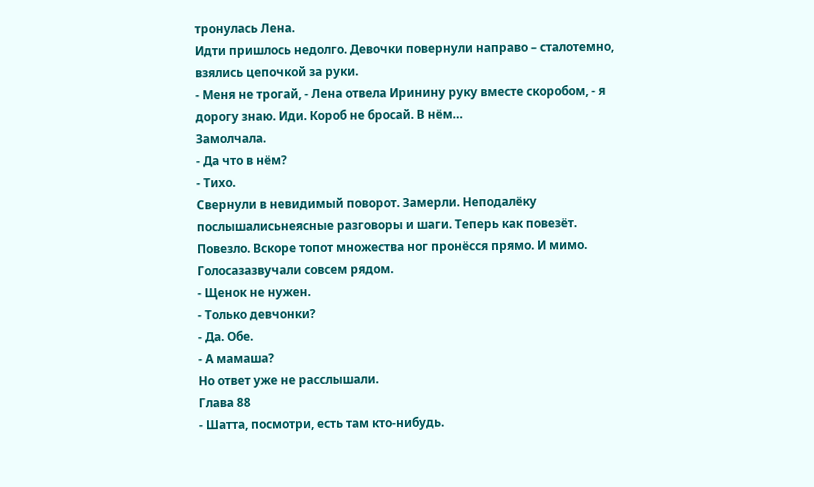тронулась Лена.
Идти пришлось недолго. Девочки повернули направо – сталотемно, взялись цепочкой за руки.
- Меня не трогай, - Лена отвела Иринину руку вместе скоробом, - я дорогу знаю. Иди. Короб не бросай. В нём…
Замолчала.
- Да что в нём?
- Тихо.
Свернули в невидимый поворот. Замерли. Неподалёку послышалисьнеясные разговоры и шаги. Теперь как повезёт.
Повезло. Вскоре топот множества ног пронёсся прямо. И мимо. Голосазазвучали совсем рядом.
- Щенок не нужен.
- Только девчонки?
- Да. Обе.
- А мамаша?
Но ответ уже не расслышали.
Глава 88
- Шатта, посмотри, есть там кто-нибудь.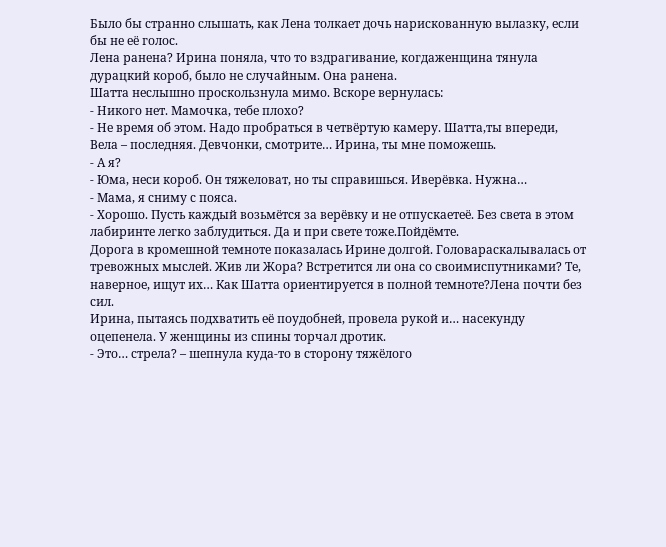Было бы странно слышать, как Лена толкает дочь нарискованную вылазку, если бы не её голос.
Лена ранена? Ирина поняла, что то вздрагивание, когдаженщина тянула дурацкий короб, было не случайным. Она ранена.
Шатта неслышно проскользнула мимо. Вскоре вернулась:
- Никого нет. Мамочка, тебе плохо?
- Не время об этом. Надо пробраться в четвёртую камеру. Шатта,ты впереди, Вела – последняя. Девчонки, смотрите… Ирина, ты мне поможешь.
- А я?
- Юма, неси короб. Он тяжеловат, но ты справишься. Иверёвка. Нужна…
- Мама, я сниму с пояса.
- Хорошо. Пусть каждый возьмётся за верёвку и не отпускаетеё. Без света в этом лабиринте легко заблудиться. Да и при свете тоже.Пойдёмте.
Дорога в кромешной темноте показалась Ирине долгой. Головараскалывалась от тревожных мыслей. Жив ли Жора? Встретится ли она со своимиспутниками? Те, наверное, ищут их… Как Шатта ориентируется в полной темноте?Лена почти без сил.
Ирина, пытаясь подхватить её поудобней, провела рукой и… насекунду оцепенела. У женщины из спины торчал дротик.
- Это… стрела? – шепнула куда-то в сторону тяжёлого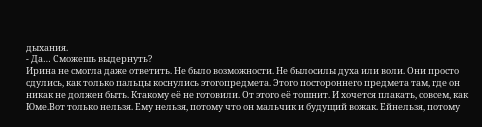дыхания.
- Да… Сможешь выдернуть?
Ирина не смогла даже ответить. Не было возможности. Не былосилы духа или воли. Они просто сдулись, как только пальцы коснулись этогопредмета. Этого постороннего предмета там, где он никак не должен быть. Ктакому её не готовили. От этого её тошнит. И хочется плакать, совсем, как Юме.Вот только нельзя. Ему нельзя, потому что он мальчик и будущий вожак. Ейнельзя, потому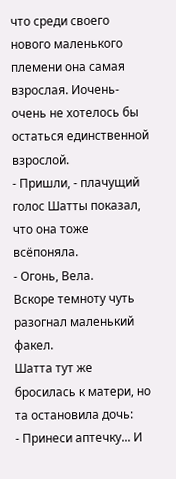что среди своего нового маленького племени она самая взрослая. Иочень-очень не хотелось бы остаться единственной взрослой.
- Пришли, - плачущий голос Шатты показал, что она тоже всёпоняла.
- Огонь, Вела.
Вскоре темноту чуть разогнал маленький факел.
Шатта тут же бросилась к матери, но та остановила дочь:
- Принеси аптечку... И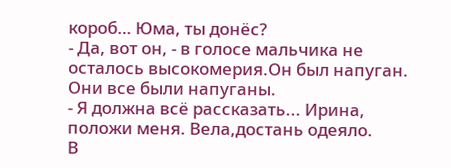короб… Юма, ты донёс?
- Да, вот он, - в голосе мальчика не осталось высокомерия.Он был напуган. Они все были напуганы.
- Я должна всё рассказать... Ирина, положи меня. Вела,достань одеяло.
В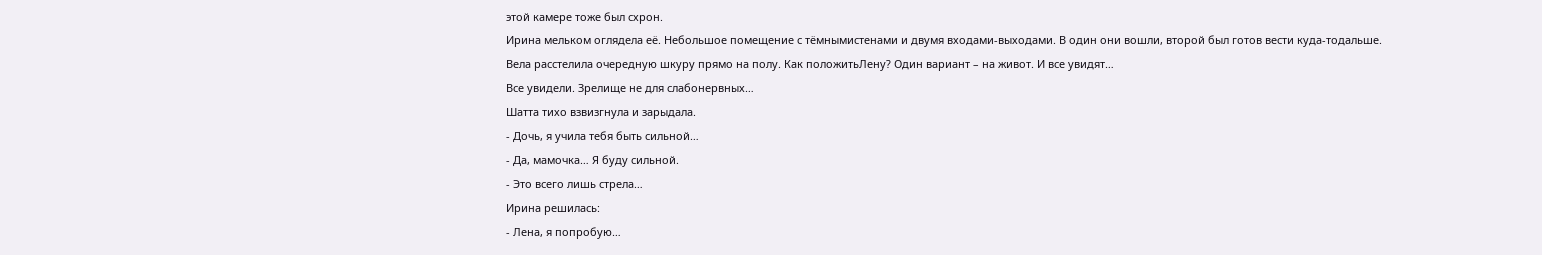этой камере тоже был схрон.
Ирина мельком оглядела её. Небольшое помещение с тёмнымистенами и двумя входами-выходами. В один они вошли, второй был готов вести куда-тодальше.
Вела расстелила очередную шкуру прямо на полу. Как положитьЛену? Один вариант – на живот. И все увидят…
Все увидели. Зрелище не для слабонервных…
Шатта тихо взвизгнула и зарыдала.
- Дочь, я учила тебя быть сильной…
- Да, мамочка… Я буду сильной.
- Это всего лишь стрела…
Ирина решилась:
- Лена, я попробую…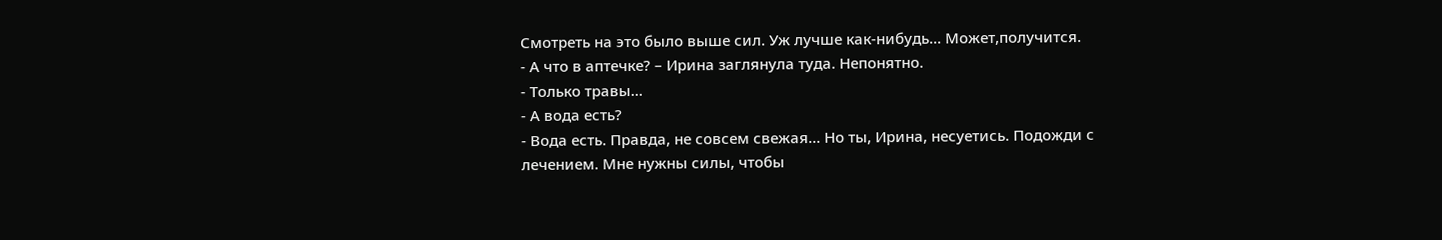Смотреть на это было выше сил. Уж лучше как-нибудь... Может,получится.
- А что в аптечке? – Ирина заглянула туда. Непонятно.
- Только травы…
- А вода есть?
- Вода есть. Правда, не совсем свежая… Но ты, Ирина, несуетись. Подожди с лечением. Мне нужны силы, чтобы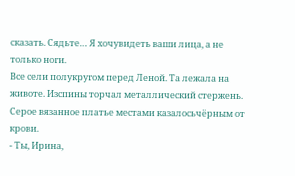сказать. Сядьте… Я хочувидеть ваши лица, а не только ноги.
Все сели полукругом перед Леной. Та лежала на животе. Изспины торчал металлический стержень. Серое вязанное платье местами казалосьчёрным от крови.
- Ты, Ирина,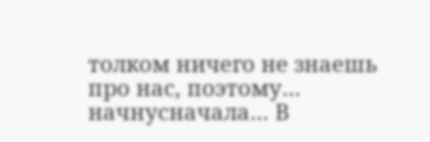толком ничего не знаешь про нас, поэтому… начнусначала… В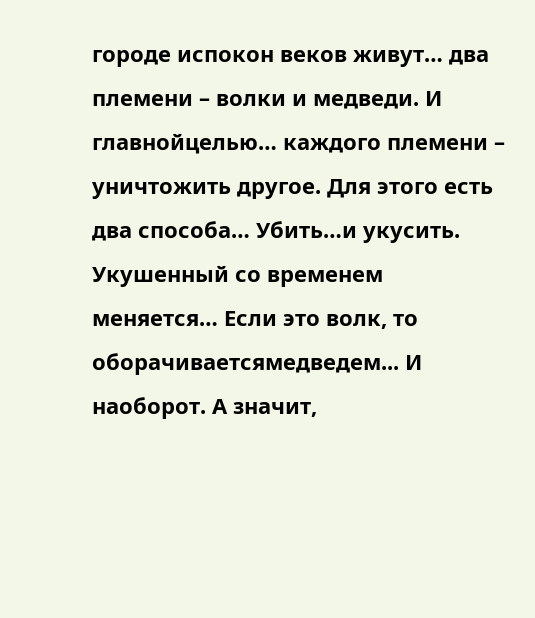городе испокон веков живут… два племени – волки и медведи. И главнойцелью… каждого племени – уничтожить другое. Для этого есть два способа… Убить…и укусить. Укушенный со временем меняется… Если это волк, то оборачиваетсямедведем... И наоборот. А значит,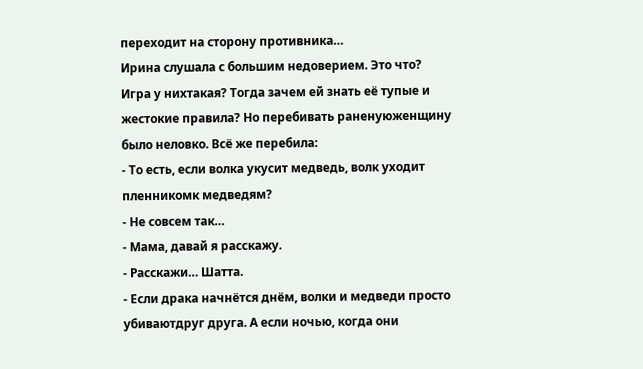переходит на сторону противника…
Ирина слушала с большим недоверием. Это что? Игра у нихтакая? Тогда зачем ей знать её тупые и жестокие правила? Но перебивать раненуюженщину было неловко. Всё же перебила:
- То есть, если волка укусит медведь, волк уходит пленникомк медведям?
- Не совсем так…
- Мама, давай я расскажу.
- Расскажи… Шатта.
- Если драка начнётся днём, волки и медведи просто убиваютдруг друга. А если ночью, когда они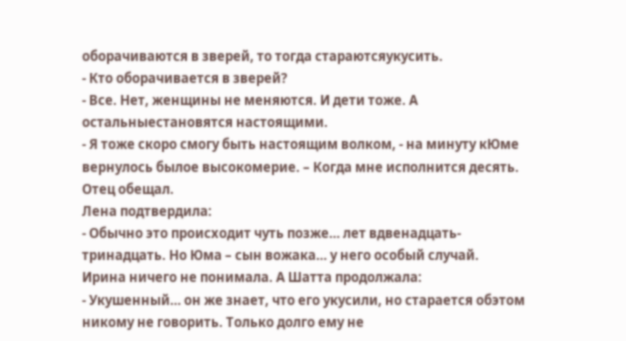оборачиваются в зверей, то тогда стараютсяукусить.
- Кто оборачивается в зверей?
- Все. Нет, женщины не меняются. И дети тоже. А остальныестановятся настоящими.
- Я тоже скоро смогу быть настоящим волком, - на минуту кЮме вернулось былое высокомерие. – Когда мне исполнится десять. Отец обещал.
Лена подтвердила:
- Обычно это происходит чуть позже… лет вдвенадцать-тринадцать. Но Юма – сын вожака… у него особый случай.
Ирина ничего не понимала. А Шатта продолжала:
- Укушенный… он же знает, что его укусили, но старается обэтом никому не говорить. Только долго ему не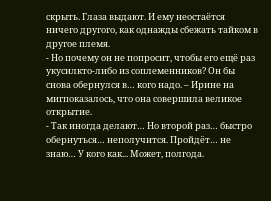скрыть. Глаза выдают. И ему неостаётся ничего другого, как однажды сбежать тайком в другое племя.
- Но почему он не попросит, чтобы его ещё раз укусилкто-либо из соплеменников? Он бы снова обернулся в… кого надо. – Ирине на мигпоказалось, что она совершила великое открытие.
- Так иногда делают… Но второй раз… быстро обернуться… неполучится. Пройдёт… не знаю… У кого как... Может, полгода.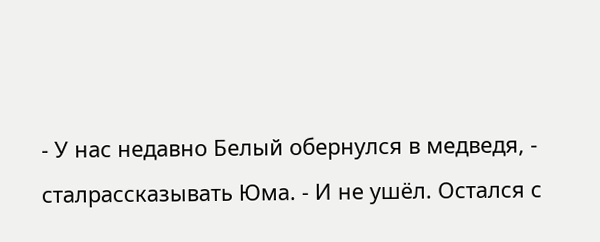- У нас недавно Белый обернулся в медведя, - сталрассказывать Юма. - И не ушёл. Остался с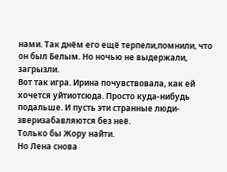нами. Так днём его ещё терпели,помнили, что он был Белым. Но ночью не выдержали, загрызли.
Вот так игра. Ирина почувствовала, как ей хочется уйтиотсюда. Просто куда-нибудь подальше. И пусть эти странные люди-зверизабавляются без неё.
Только бы Жору найти.
Но Лена снова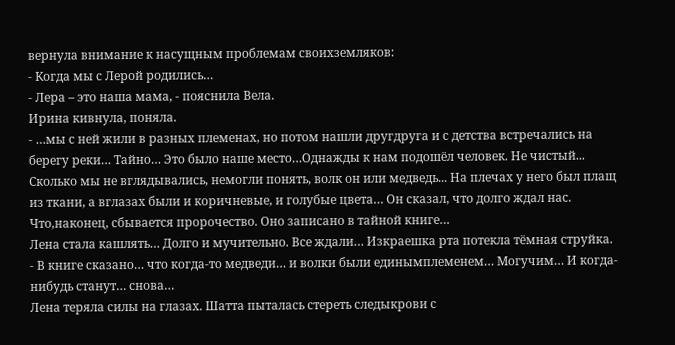вернула внимание к насущным проблемам своихземляков:
- Когда мы с Лерой родились…
- Лера – это наша мама, - пояснила Вела.
Ирина кивнула, поняла.
- …мы с ней жили в разных племенах, но потом нашли другдруга и с детства встречались на берегу реки… Тайно… Это было наше место…Однажды к нам подошёл человек. Не чистый... Сколько мы не вглядывались, немогли понять, волк он или медведь... На плечах у него был плащ из ткани, а вглазах были и коричневые, и голубые цвета… Он сказал, что долго ждал нас. Что,наконец, сбывается пророчество. Оно записано в тайной книге…
Лена стала кашлять… Долго и мучительно. Все ждали… Изкраешка рта потекла тёмная струйка.
- В книге сказано… что когда-то медведи… и волки были единымплеменем… Могучим… И когда-нибудь станут… снова…
Лена теряла силы на глазах. Шатта пыталась стереть следыкрови с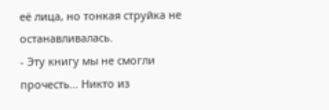её лица, но тонкая струйка не останавливалась.
- Эту книгу мы не смогли прочесть… Никто из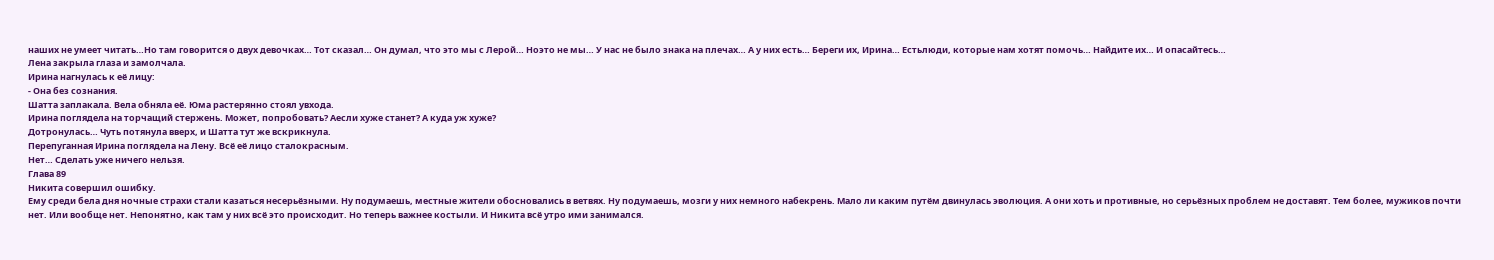наших не умеет читать…Но там говорится о двух девочках… Тот сказал… Он думал, что это мы с Лерой… Ноэто не мы… У нас не было знака на плечах… А у них есть… Береги их, Ирина… Естьлюди, которые нам хотят помочь… Найдите их… И опасайтесь…
Лена закрыла глаза и замолчала.
Ирина нагнулась к её лицу:
- Она без сознания.
Шатта заплакала. Вела обняла её. Юма растерянно стоял увхода.
Ирина поглядела на торчащий стержень. Может, попробовать? Аесли хуже станет? А куда уж хуже?
Дотронулась… Чуть потянула вверх, и Шатта тут же вскрикнула.
Перепуганная Ирина поглядела на Лену. Всё её лицо сталокрасным.
Нет… Сделать уже ничего нельзя.
Глава 89
Никита совершил ошибку.
Ему среди бела дня ночные страхи стали казаться несерьёзными. Ну подумаешь, местные жители обосновались в ветвях. Ну подумаешь, мозги у них немного набекрень. Мало ли каким путём двинулась эволюция. А они хоть и противные, но серьёзных проблем не доставят. Тем более, мужиков почти нет. Или вообще нет. Непонятно, как там у них всё это происходит. Но теперь важнее костыли. И Никита всё утро ими занимался.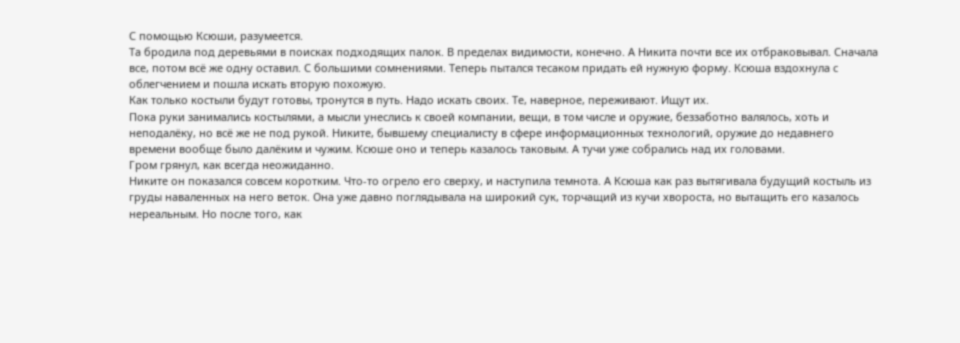С помощью Ксюши, разумеется.
Та бродила под деревьями в поисках подходящих палок. В пределах видимости, конечно. А Никита почти все их отбраковывал. Сначала все, потом всё же одну оставил. С большими сомнениями. Теперь пытался тесаком придать ей нужную форму. Ксюша вздохнула с облегчением и пошла искать вторую похожую.
Как только костыли будут готовы, тронутся в путь. Надо искать своих. Те, наверное, переживают. Ищут их.
Пока руки занимались костылями, а мысли унеслись к своей компании, вещи, в том числе и оружие, беззаботно валялось, хоть и неподалёку, но всё же не под рукой. Никите, бывшему специалисту в сфере информационных технологий, оружие до недавнего времени вообще было далёким и чужим. Ксюше оно и теперь казалось таковым. А тучи уже собрались над их головами.
Гром грянул, как всегда неожиданно.
Никите он показался совсем коротким. Что-то огрело его сверху, и наступила темнота. А Ксюша как раз вытягивала будущий костыль из груды наваленных на него веток. Она уже давно поглядывала на широкий сук, торчащий из кучи хвороста, но вытащить его казалось нереальным. Но после того, как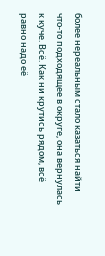более нереальным стало казаться найти что-то подходящее в округе, она вернулась к куче. Всё. Как ни крутись рядом, всё равно надо её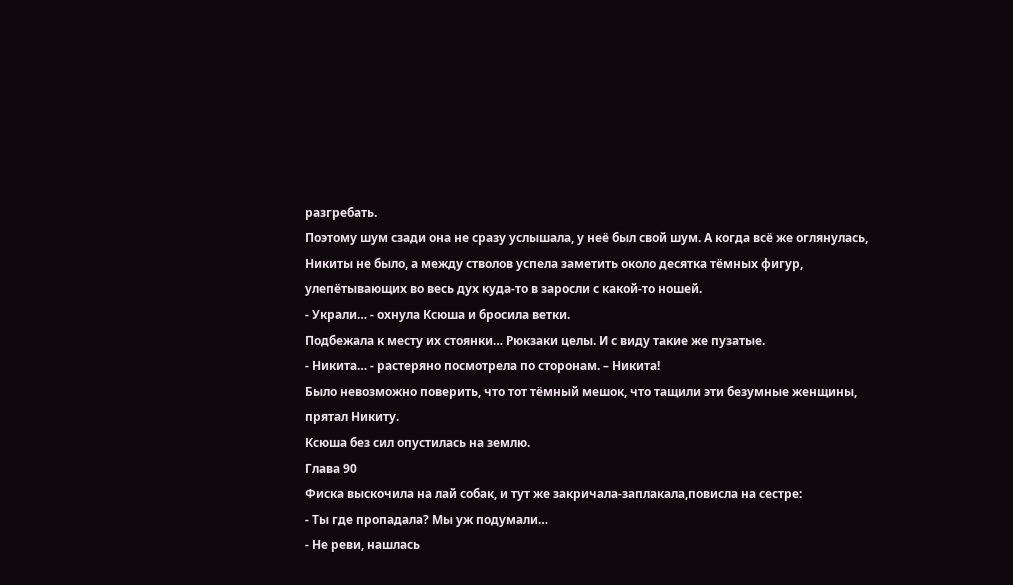разгребать.
Поэтому шум сзади она не сразу услышала, у неё был свой шум. А когда всё же оглянулась, Никиты не было, а между стволов успела заметить около десятка тёмных фигур, улепётывающих во весь дух куда-то в заросли с какой-то ношей.
- Украли… - охнула Ксюша и бросила ветки.
Подбежала к месту их стоянки… Рюкзаки целы. И с виду такие же пузатые.
- Никита… - растеряно посмотрела по сторонам. – Никита!
Было невозможно поверить, что тот тёмный мешок, что тащили эти безумные женщины, прятал Никиту.
Ксюша без сил опустилась на землю.
Глава 90
Фиска выскочила на лай собак, и тут же закричала-заплакала,повисла на сестре:
- Ты где пропадала? Мы уж подумали…
- Не реви, нашлась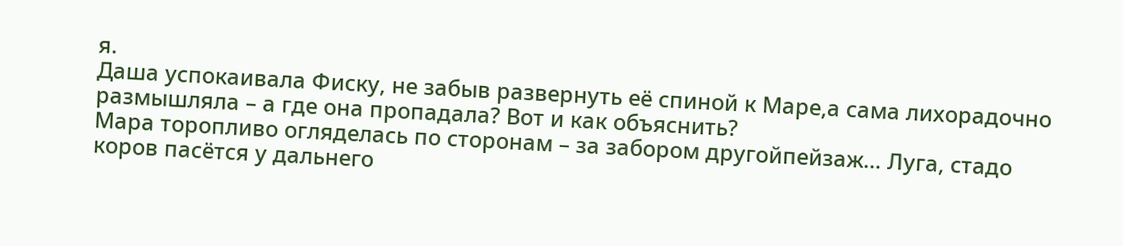я.
Даша успокаивала Фиску, не забыв развернуть её спиной к Маре,а сама лихорадочно размышляла – а где она пропадала? Вот и как объяснить?
Мара торопливо огляделась по сторонам – за забором другойпейзаж… Луга, стадо коров пасётся у дальнего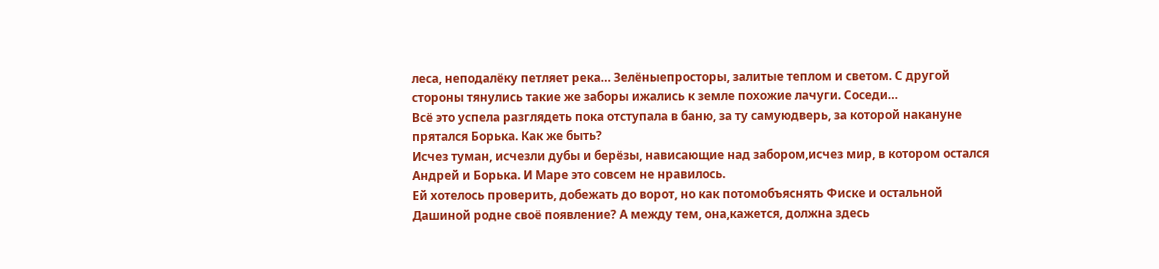леса, неподалёку петляет река… Зелёныепросторы, залитые теплом и светом. С другой стороны тянулись такие же заборы ижались к земле похожие лачуги. Соседи…
Всё это успела разглядеть пока отступала в баню, за ту самуюдверь, за которой накануне прятался Борька. Как же быть?
Исчез туман, исчезли дубы и берёзы, нависающие над забором,исчез мир, в котором остался Андрей и Борька. И Маре это совсем не нравилось.
Ей хотелось проверить, добежать до ворот, но как потомобъяснять Фиске и остальной Дашиной родне своё появление? А между тем, она,кажется, должна здесь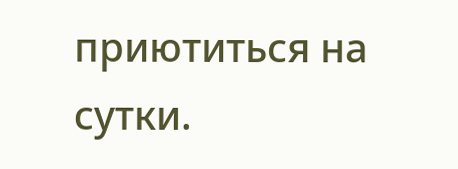приютиться на сутки.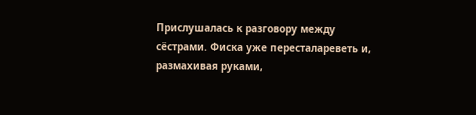Прислушалась к разговору между сёстрами. Фиска уже пересталареветь и, размахивая руками,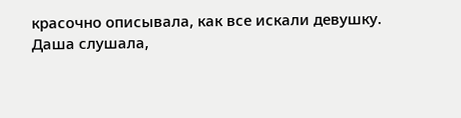красочно описывала, как все искали девушку.
Даша слушала,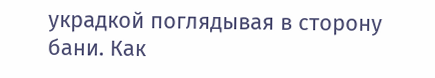украдкой поглядывая в сторону бани. Как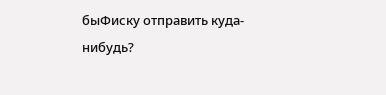быФиску отправить куда-нибудь?